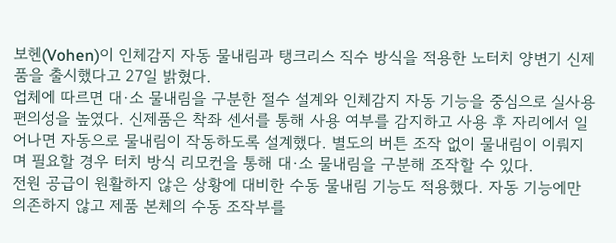보헨(Vohen)이 인체감지 자동 물내림과 탱크리스 직수 방식을 적용한 노터치 양변기 신제품을 출시했다고 27일 밝혔다.
업체에 따르면 대·소 물내림을 구분한 절수 설계와 인체감지 자동 기능을 중심으로 실사용 편의성을 높였다. 신제품은 착좌 센서를 통해 사용 여부를 감지하고 사용 후 자리에서 일어나면 자동으로 물내림이 작동하도록 설계했다. 별도의 버튼 조작 없이 물내림이 이뤄지며 필요할 경우 터치 방식 리모컨을 통해 대·소 물내림을 구분해 조작할 수 있다.
전원 공급이 원활하지 않은 상황에 대비한 수동 물내림 기능도 적용했다. 자동 기능에만 의존하지 않고 제품 본체의 수동 조작부를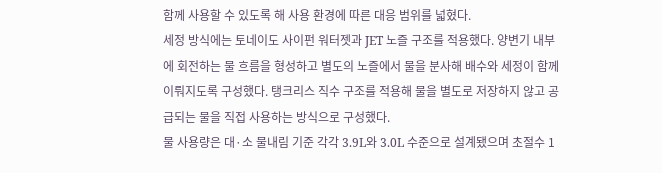함께 사용할 수 있도록 해 사용 환경에 따른 대응 범위를 넓혔다.
세정 방식에는 토네이도 사이펀 워터젯과 JET 노즐 구조를 적용했다. 양변기 내부에 회전하는 물 흐름을 형성하고 별도의 노즐에서 물을 분사해 배수와 세정이 함께 이뤄지도록 구성했다. 탱크리스 직수 구조를 적용해 물을 별도로 저장하지 않고 공급되는 물을 직접 사용하는 방식으로 구성했다.
물 사용량은 대·소 물내림 기준 각각 3.9L와 3.0L 수준으로 설계됐으며 초절수 1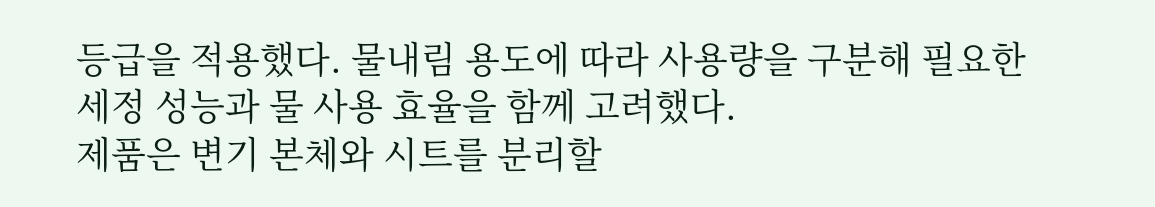등급을 적용했다. 물내림 용도에 따라 사용량을 구분해 필요한 세정 성능과 물 사용 효율을 함께 고려했다.
제품은 변기 본체와 시트를 분리할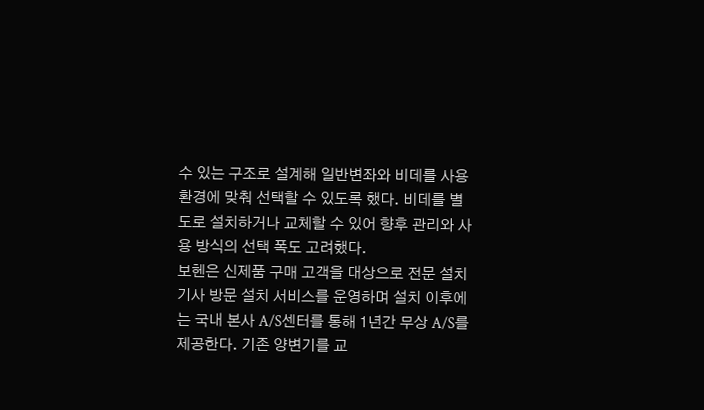수 있는 구조로 설계해 일반변좌와 비데를 사용 환경에 맞춰 선택할 수 있도록 했다. 비데를 별도로 설치하거나 교체할 수 있어 향후 관리와 사용 방식의 선택 폭도 고려했다.
보헨은 신제품 구매 고객을 대상으로 전문 설치기사 방문 설치 서비스를 운영하며 설치 이후에는 국내 본사 A/S센터를 통해 1년간 무상 A/S를 제공한다. 기존 양변기를 교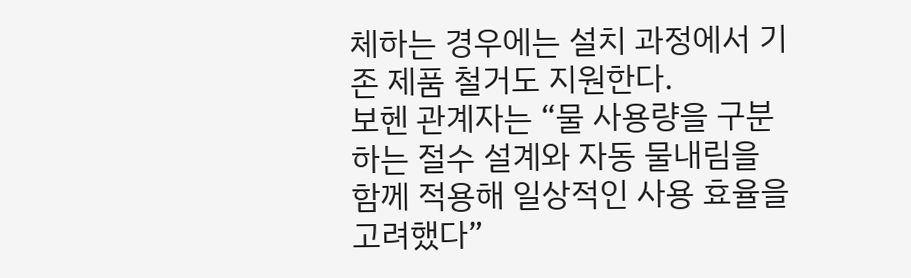체하는 경우에는 설치 과정에서 기존 제품 철거도 지원한다.
보헨 관계자는 “물 사용량을 구분하는 절수 설계와 자동 물내림을 함께 적용해 일상적인 사용 효율을 고려했다”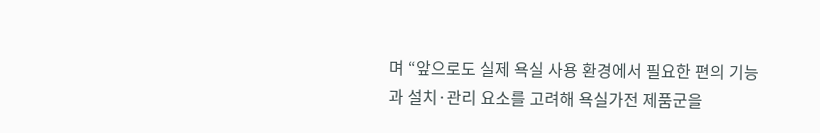며 “앞으로도 실제 욕실 사용 환경에서 필요한 편의 기능과 설치·관리 요소를 고려해 욕실가전 제품군을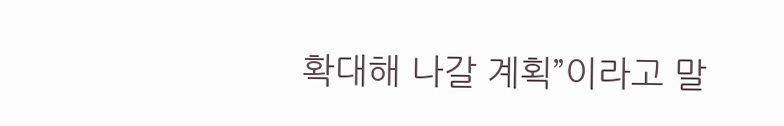확대해 나갈 계획”이라고 말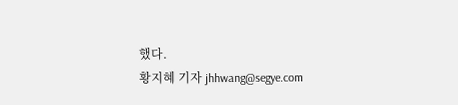했다.
황지혜 기자 jhhwang@segye.com